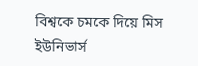বিশ্বকে চমকে দিয়ে মিস ইউনিভার্স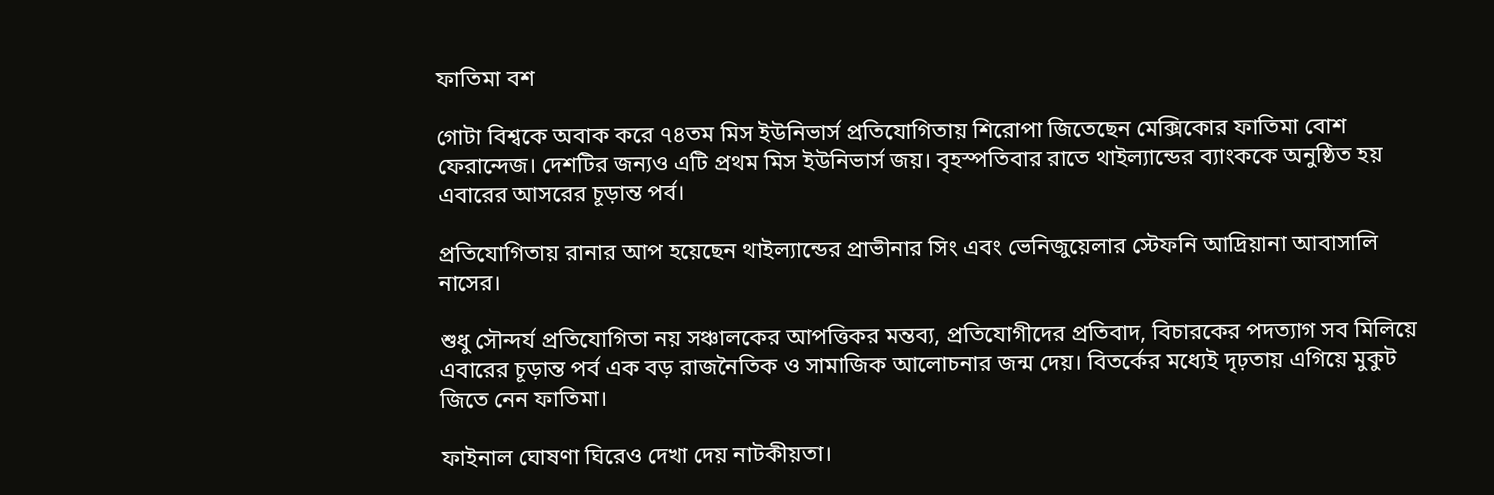ফাতিমা বশ

গোটা বিশ্বকে অবাক করে ৭৪তম মিস ইউনিভার্স প্রতিযোগিতায় শিরোপা জিতেছেন মেক্সিকোর ফাতিমা বোশ ফেরান্দেজ। দেশটির জন্যও এটি প্রথম মিস ইউনিভার্স জয়। বৃহস্পতিবার রাতে থাইল্যান্ডের ব্যাংককে অনুষ্ঠিত হয় এবারের আসরের চূড়ান্ত পর্ব।

প্রতিযোগিতায় রানার আপ হয়েছেন থাইল্যান্ডের প্রাভীনার সিং এবং ভেনিজুয়েলার স্টেফনি আদ্রিয়ানা আবাসালি নাসের।

শুধু সৌন্দর্য প্রতিযোগিতা নয় সঞ্চালকের আপত্তিকর মন্তব্য, প্রতিযোগীদের প্রতিবাদ, বিচারকের পদত্যাগ সব মিলিয়ে এবারের চূড়ান্ত পর্ব এক বড় রাজনৈতিক ও সামাজিক আলোচনার জন্ম দেয়। বিতর্কের মধ্যেই দৃঢ়তায় এগিয়ে মুকুট জিতে নেন ফাতিমা।

ফাইনাল ঘোষণা ঘিরেও দেখা দেয় নাটকীয়তা।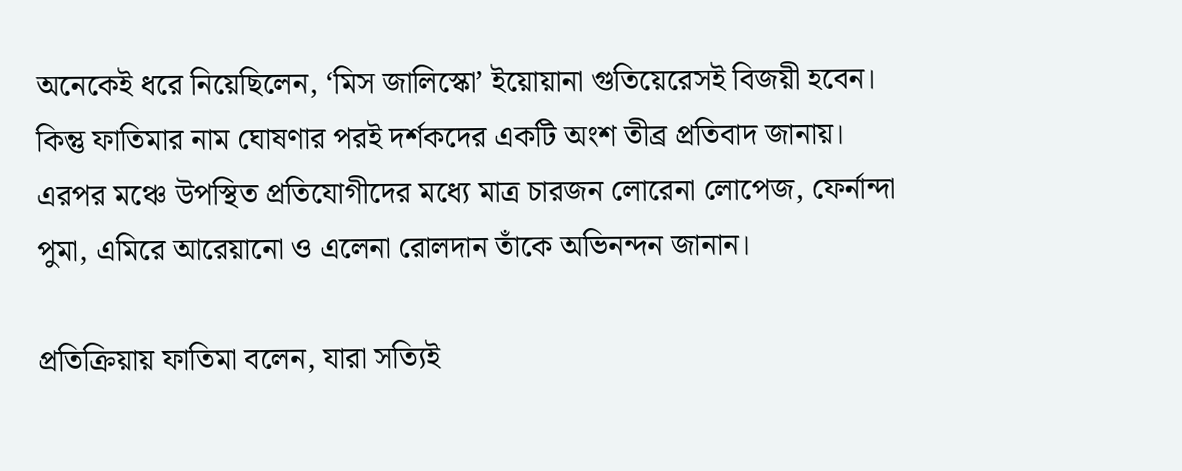অনেকেই ধরে নিয়েছিলেন, ‘মিস জালিস্কো’ ইয়োয়ানা গুতিয়েরেসই বিজয়ী হবেন। কিন্তু ফাতিমার নাম ঘোষণার পরই দর্শকদের একটি অংশ তীব্র প্রতিবাদ জানায়। এরপর মঞ্চে উপস্থিত প্রতিযোগীদের মধ্যে মাত্র চারজন লোরেনা লোপেজ, ফের্নান্দা পুমা, এমিরে আরেয়ানো ও এলেনা রোলদান তাঁকে অভিনন্দন জানান।

প্রতিক্রিয়ায় ফাতিমা বলেন, যারা সত্যিই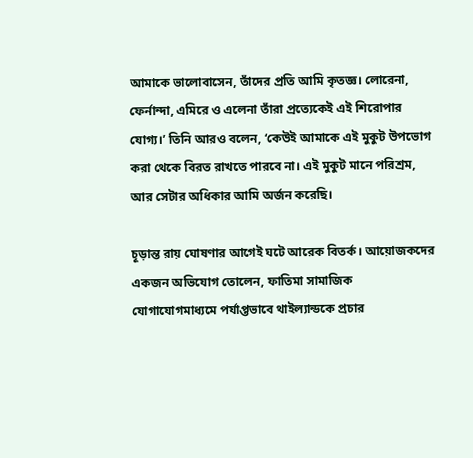আমাকে ভালোবাসেন, তাঁদের প্রতি আমি কৃতজ্ঞ। লোরেনা, ফের্নান্দা, এমিরে ও এলেনা তাঁরা প্রত্যেকেই এই শিরোপার যোগ্য।’ তিনি আরও বলেন, ‘কেউই আমাকে এই মুকুট উপভোগ করা থেকে বিরত রাখতে পারবে না। এই মুকুট মানে পরিশ্রম, আর সেটার অধিকার আমি অর্জন করেছি।

চূড়ান্ত রায় ঘোষণার আগেই ঘটে আরেক বিতর্ক। আয়োজকদের একজন অভিযোগ তোলেন, ফাতিমা সামাজিক যোগাযোগমাধ্যমে পর্যাপ্তভাবে থাইল্যান্ডকে প্রচার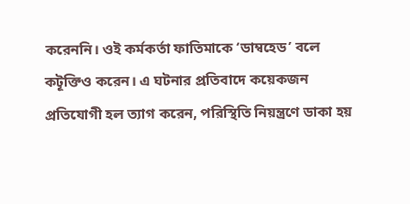করেননি। ওই কর্মকর্তা ফাতিমাকে ‘ডাম্বহেড’ বলে কটূক্তিও করেন। এ ঘটনার প্রতিবাদে কয়েকজন প্রতিযোগী হল ত্যাগ করেন, পরিস্থিতি নিয়ন্ত্রণে ডাকা হয়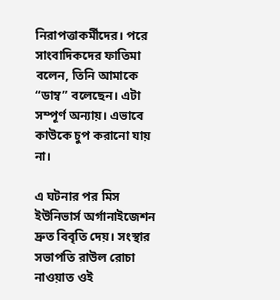নিরাপত্তাকর্মীদের। পরে সাংবাদিকদের ফাতিমা বলেন, তিনি আমাকে “ডাম্ব” বলেছেন। এটা সম্পূর্ণ অন্যায়। এভাবে কাউকে চুপ করানো যায় না।

এ ঘটনার পর মিস ইউনিভার্স অর্গানাইজেশন দ্রুত বিবৃতি দেয়। সংস্থার সভাপতি রাউল রোচা নাওয়াত ওই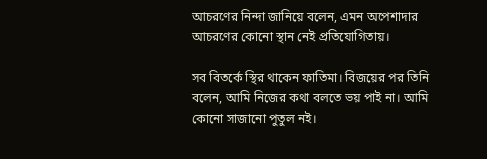আচরণের নিন্দা জানিয়ে বলেন, এমন অপেশাদার আচরণের কোনো স্থান নেই প্রতিযোগিতায়।

সব বিতর্কে স্থির থাকেন ফাতিমা। বিজয়ের পর তিনি বলেন, আমি নিজের কথা বলতে ভয় পাই না। আমি কোনো সাজানো পুতুল নই।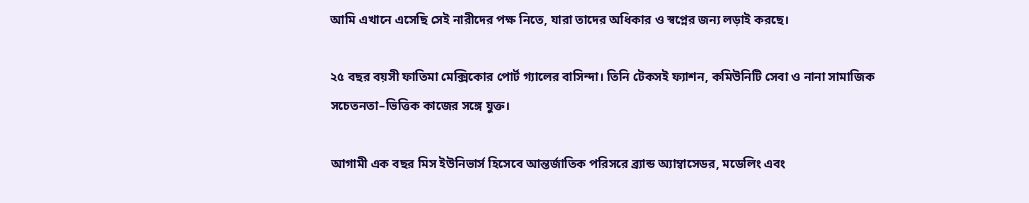আমি এখানে এসেছি সেই নারীদের পক্ষ নিতে, যারা তাদের অধিকার ও স্বপ্নের জন্য লড়াই করছে।

২৫ বছর বয়সী ফাতিমা মেক্সিকোর পোর্ট গ্যালের বাসিন্দা। তিনি টেকসই ফ্যাশন, কমিউনিটি সেবা ও নানা সামাজিক সচেতনতা–ভিত্তিক কাজের সঙ্গে যুক্ত।

আগামী এক বছর মিস ইউনিভার্স হিসেবে আন্তর্জাতিক পরিসরে ব্র্যান্ড অ্যাম্বাসেডর, মডেলিং এবং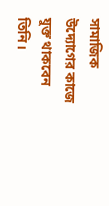সামাজিক উদ্যোগের কাজে যুক্ত থাকবেন তিনি।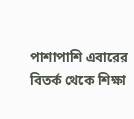পাশাপাশি এবারের বিতর্ক থেকে শিক্ষা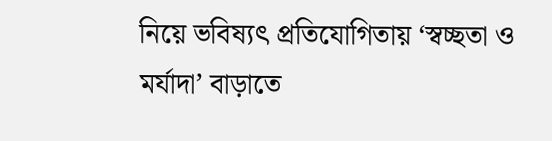নিয়ে ভবিষ্যৎ প্রতিযোগিতায় ‘স্বচ্ছতা ও মর্যাদা’ বাড়াতে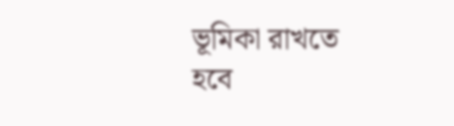ভূমিকা রাখতে হবে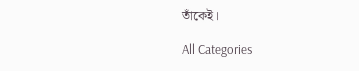তাঁকেই।

All Categories